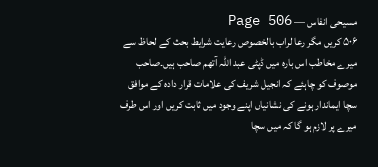مسیحی انفاس — Page 506
۵۰۶ کریں مگر رعا لراب بالخصوص رعایت شرایط بحث کے لحاظ سے میرے مخاطب اس بارہ میں ڈپٹی عبد اللہ آتھم صاحب ہیں۔صاحب موصوف کو چاہئے کہ انجیل شریف کی علامات قرار دادہ کے موافق سچا ایماندار ہونے کی نشانیاں اپنے وجود میں ثابت کریں اور اس طرف میرے پر لازم ہو گا کہ میں سچا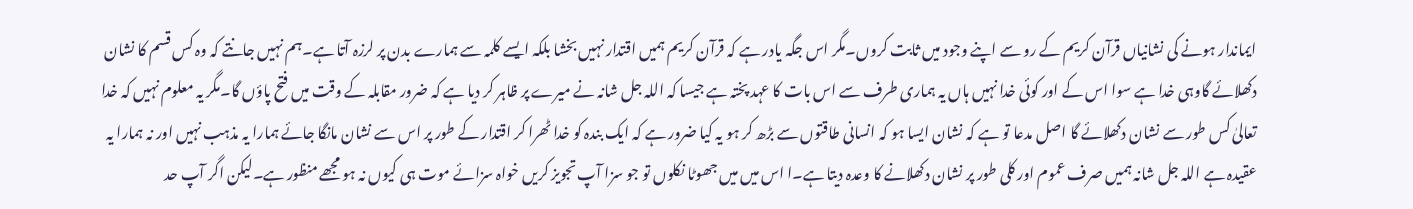ایماندار ہونے کی نشانیاں قرآن کریم کے رو سے اپنے وجود میں ثابت کروں۔مگر اس جگہ یادر ہے کہ قرآن کریم ہمیں اقتدار نہیں بخشا بلکہ ایسے کلمہ سے ہمارے بدن پر لرزہ آتا ہے۔ہم نہیں جانتے کہ وہ کس قسم کا نشان دکھلائے گاوہی خدا ہے سوا اس کے اور کوئی خدا نہیں ہاں یہ ہماری طرف سے اس بات کا عہد پختہ ہے جیسا کہ اللہ جل شانہ نے میرے پر ظاہر کر دیا ہے کہ ضرور مقابلہ کے وقت میں فتح پاؤں گا۔مگر یہ معلوم نہیں کہ خدا تعالیٰ کس طور سے نشان دکھلائے گا اصل مدعا تو ہے کہ نشان ایسا ہو کہ انسانی طاقتوں سے بڑھ کر ہو یہ کیا ضرور ہے کہ ایک بندہ کو خدا ٹھرا کر اقتدار کے طور پر اس سے نشان مانگا جائے ہمارا یہ مذہب نہیں اور نہ ہمارا یہ عقیدہ ہے اللہ جل شانہ ہمیں صرف عموم اور کلی طور پر نشان دکھلانے کا وعدہ دیتا ہے۔ا اس میں میں جھوٹا نکلوں تو جو سزا آپ تجویز کریں خواہ سزائے موت ہی کیوں نہ ہو مجھے منظور ہے۔لیکن اگر آپ حد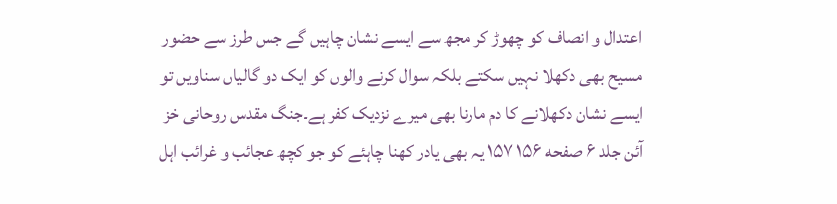اعتدال و انصاف کو چھوڑ کر مجھ سے ایسے نشان چاہیں گے جس طرز سے حضور مسیح بھی دکھلا نہیں سکتے بلکہ سوال کرنے والوں کو ایک دو گالیاں سناویں تو ایسے نشان دکھلانے کا دم مارنا بھی میرے نزدیک کفر ہے۔جنگ مقدس روحانی خز آئن جلد ۶ صفحه ۱۵۶ ۱۵۷ یہ بھی یادر کھنا چاہئے کو جو کچھ عجائب و غرائب اہل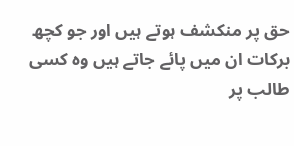حق پر منکشف ہوتے ہیں اور جو کچھ برکات ان میں پائے جاتے ہیں وہ کسی طالب پر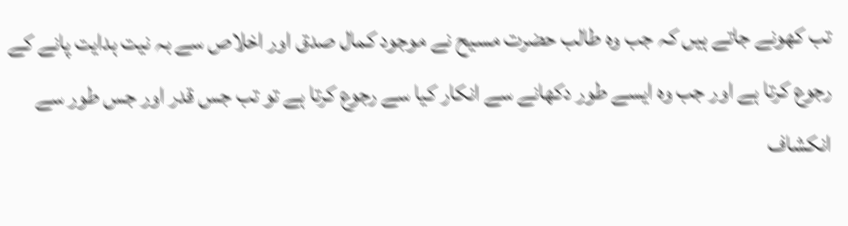تب کھونے جاتے ہیں کہ جب وہ طالب حضرت مسیح نے موجود کمال صدق اور اخلاص سے بہ نیت ہدایت پانے کے رجوع کرتا ہے اور جب وہ ایسے طور دکھانے سے انکار کیا سے رجوع کرتا ہے تو تب جس قدر اور جس طور سے انکشاف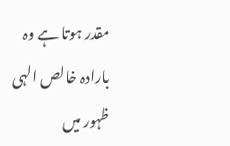مقدر ہوتا ہے وہ بارادہ خالص الہی ظہور میں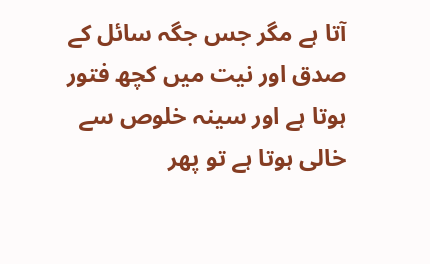آتا ہے مگر جس جگہ سائل کے صدق اور نیت میں کچھ فتور ہوتا ہے اور سینہ خلوص سے خالی ہوتا ہے تو پھر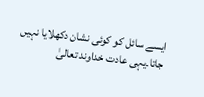ایسے سائل کو کوئی نشان دکھلایا نہیں جاتا۔یہی عادت خداوند تعالیٰ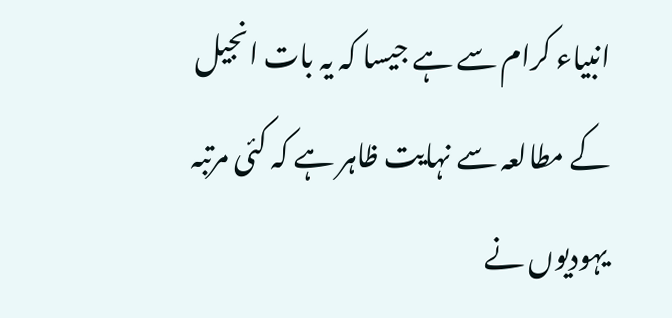انبیاء کرام سے ہے جیسا کہ یہ بات انجیل کے مطالعہ سے نہایت ظاہر ہے کہ کئی مرتبہ یہودیوں نے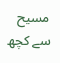مسیح سے کچھ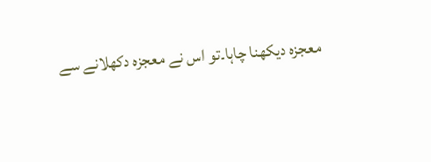معجزہ دیکھنا چاہا۔تو اس نے معجزہ دکھلانے سے